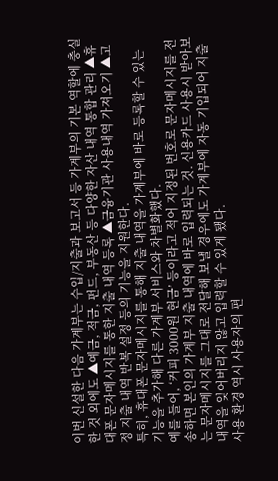이번 신설한 다음 가계부는 수입/지출과 보고서 등 가계부의 기본 역할에 충실한 것 외에도 ▲예금, 적금, 펀드, 부동산 등 다양한 자산 내역 통합 관리 ▲휴대폰 문자메시지를 통한 지출 내역 등록 ▲금융기관 사용내역 가져오기 ▲고정 지출 내역 반복 설정 등의 기능을 지원한다.
특히, 휴대폰 문자메시지를 통해 지출 내역을 가계부에 바로 등록할 수 있는 기능을 추가해 다른 가계부 서비스와 차별화했다.
예를 들어, ‘커피 3000원 현금’ 등이라고 적어 지정된 번호로 문자메시지를 전송하면 본인의 가계부 지출 내역에 바로 입력되는 것. 신용카드 사용시 받아보는 문자메시지를 그대로 전달해 보낼 경우에도 가계부에 자동 기입되어 지출 내역을 잊어버리지 않고 입력할 수 있게 됐다.
사용 환경 역시 사용자의 편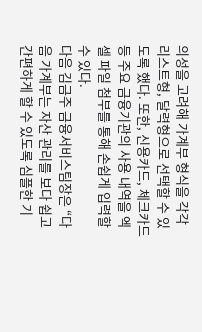의성을 고려해 가계부 형식을 각각 리스트형, 달력형으로 선택할 수 있도록 했다. 또한, 신용카드, 체크카드 등 주요 금융기관의 사용 내역을 엑셀 파일 첨부를 통해 손쉽게 입력할 수 있다.
다음 김금주 금융서비스팀장은 “다음 가계부는 자산 관리를 보다 쉽고 간편하게 할 수 있도록 심플한 기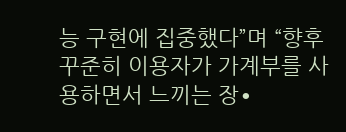능 구현에 집중했다”며 “향후 꾸준히 이용자가 가계부를 사용하면서 느끼는 장∙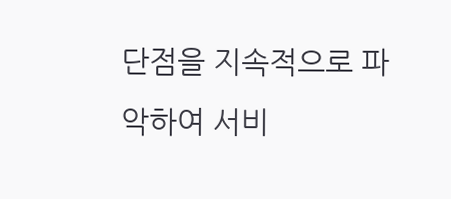단점을 지속적으로 파악하여 서비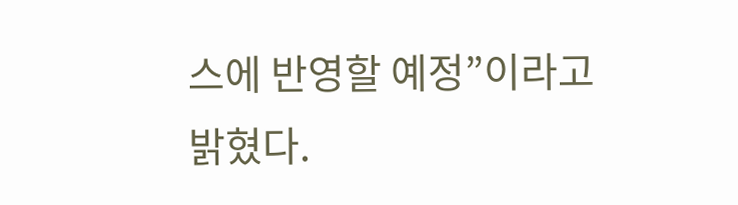스에 반영할 예정”이라고 밝혔다.